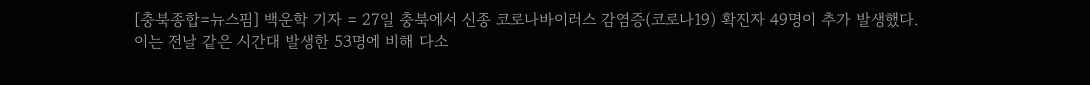[충북종합=뉴스핌] 백운학 기자 = 27일 충북에서 신종 코로나바이러스 감염증(코로나19) 확진자 49명이 추가 발생했다.
이는 전날 같은 시간대 발생한 53명에 비해 다소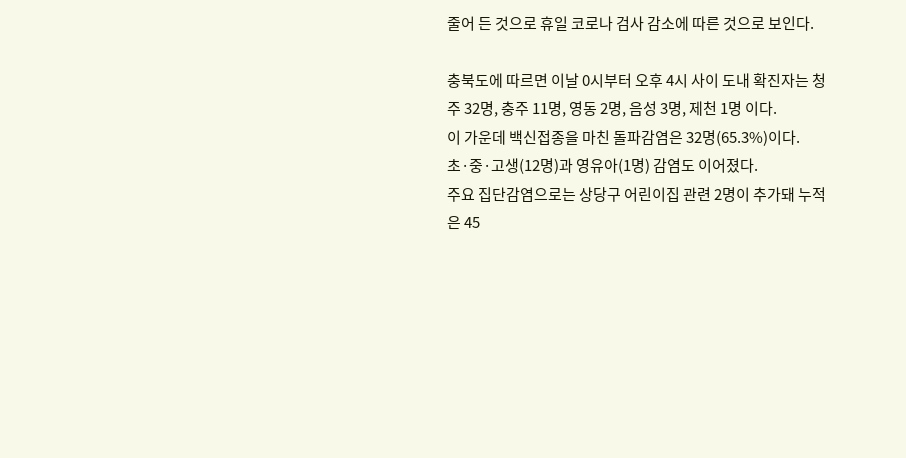줄어 든 것으로 휴일 코로나 검사 감소에 따른 것으로 보인다.

충북도에 따르면 이날 0시부터 오후 4시 사이 도내 확진자는 청주 32명, 충주 11명, 영동 2명, 음성 3명, 제천 1명 이다.
이 가운데 백신접종을 마친 돌파감염은 32명(65.3%)이다.
초·중·고생(12명)과 영유아(1명) 감염도 이어졌다.
주요 집단감염으로는 상당구 어린이집 관련 2명이 추가돼 누적은 45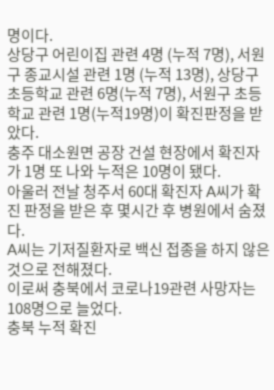명이다.
상당구 어린이집 관련 4명 (누적 7명), 서원구 종교시설 관련 1명 (누적 13명), 상당구 초등학교 관련 6명(누적 7명), 서원구 초등학교 관련 1명(누적19명)이 확진판정을 받았다.
충주 대소원면 공장 건설 현장에서 확진자가 1명 또 나와 누적은 10명이 됐다.
아울러 전날 청주서 60대 확진자 A씨가 확진 판정을 받은 후 몇시간 후 병원에서 숨졌다.
A씨는 기저질환자로 백신 접종을 하지 않은 것으로 전해졌다.
이로써 충북에서 코로나19관련 사망자는 108명으로 늘었다.
충북 누적 확진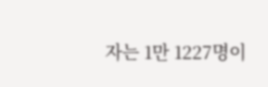자는 1만 1227명이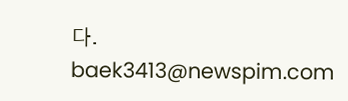다.
baek3413@newspim.com